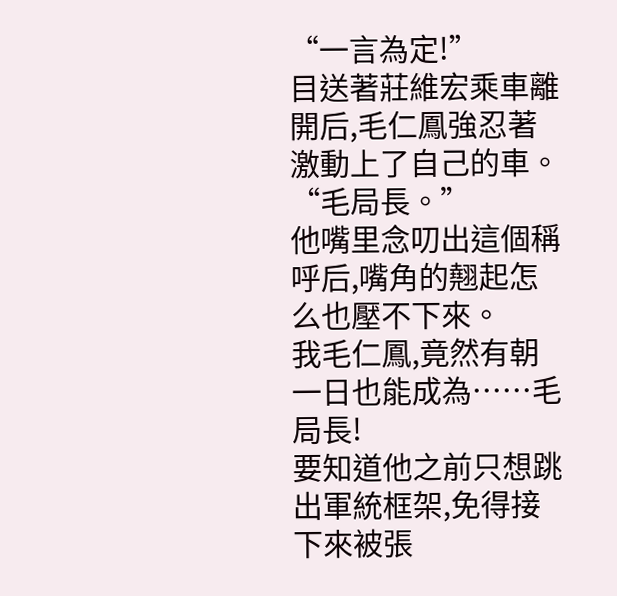“一言為定!”
目送著莊維宏乘車離開后,毛仁鳳強忍著激動上了自己的車。
“毛局長。”
他嘴里念叨出這個稱呼后,嘴角的翹起怎么也壓不下來。
我毛仁鳳,竟然有朝一日也能成為……毛局長!
要知道他之前只想跳出軍統框架,免得接下來被張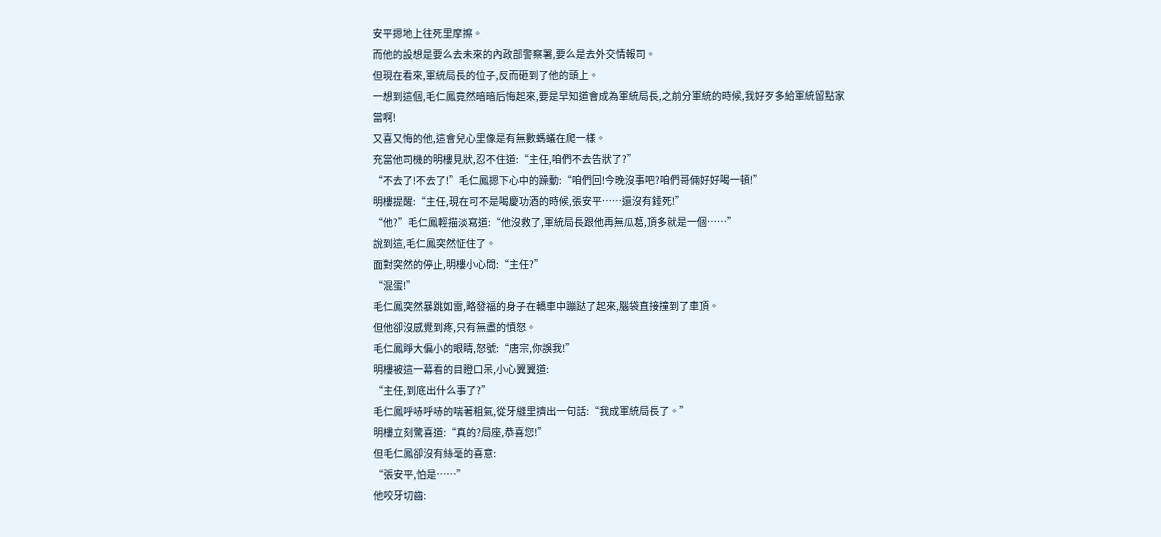安平摁地上往死里摩擦。
而他的設想是要么去未來的內政部警察署,要么是去外交情報司。
但現在看來,軍統局長的位子,反而砸到了他的頭上。
一想到這個,毛仁鳳竟然暗暗后悔起來,要是早知道會成為軍統局長,之前分軍統的時候,我好歹多給軍統留點家當啊!
又喜又悔的他,這會兒心里像是有無數螞蟻在爬一樣。
充當他司機的明樓見狀,忍不住道:“主任,咱們不去告狀了?”
“不去了!不去了!”毛仁鳳摁下心中的躁動:“咱們回!今晚沒事吧?咱們哥倆好好喝一頓!”
明樓提醒:“主任,現在可不是喝慶功酒的時候,張安平……還沒有錘死!”
“他?”毛仁鳳輕描淡寫道:“他沒救了,軍統局長跟他再無瓜葛,頂多就是一個……”
說到這,毛仁鳳突然怔住了。
面對突然的停止,明樓小心問:“主任?”
“混蛋!”
毛仁鳳突然暴跳如雷,略發福的身子在轎車中蹦跶了起來,腦袋直接撞到了車頂。
但他卻沒感覺到疼,只有無盡的憤怒。
毛仁鳳睜大偏小的眼睛,怒號:“唐宗,你誤我!”
明樓被這一幕看的目瞪口呆,小心翼翼道:
“主任,到底出什么事了?”
毛仁鳳呼哧呼哧的喘著粗氣,從牙縫里擠出一句話:“我成軍統局長了。”
明樓立刻驚喜道:“真的?局座,恭喜您!”
但毛仁鳳卻沒有絲毫的喜意:
“張安平,怕是……”
他咬牙切齒: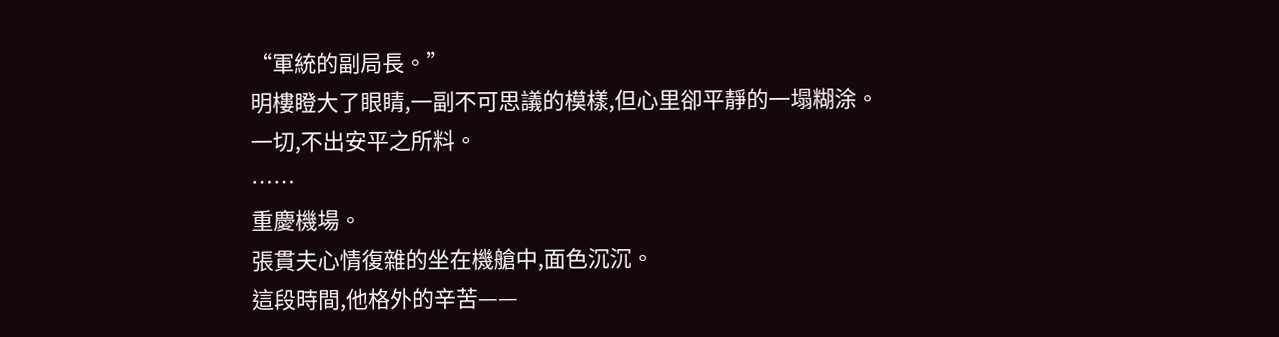“軍統的副局長。”
明樓瞪大了眼睛,一副不可思議的模樣,但心里卻平靜的一塌糊涂。
一切,不出安平之所料。
……
重慶機場。
張貫夫心情復雜的坐在機艙中,面色沉沉。
這段時間,他格外的辛苦——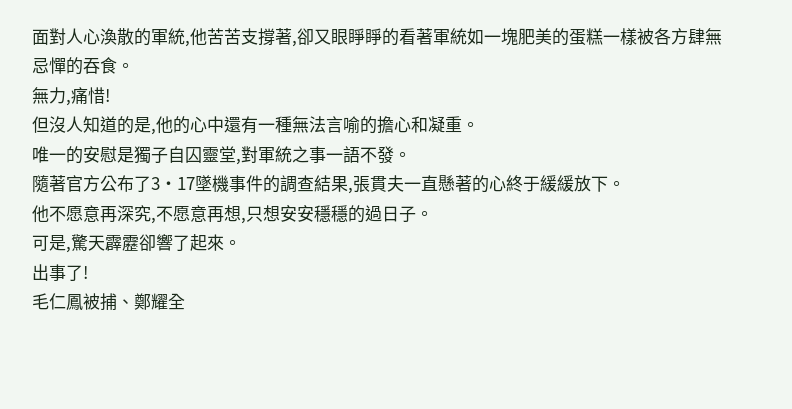面對人心渙散的軍統,他苦苦支撐著,卻又眼睜睜的看著軍統如一塊肥美的蛋糕一樣被各方肆無忌憚的吞食。
無力,痛惜!
但沒人知道的是,他的心中還有一種無法言喻的擔心和凝重。
唯一的安慰是獨子自囚靈堂,對軍統之事一語不發。
隨著官方公布了3·17墜機事件的調查結果,張貫夫一直懸著的心終于緩緩放下。
他不愿意再深究,不愿意再想,只想安安穩穩的過日子。
可是,驚天霹靂卻響了起來。
出事了!
毛仁鳳被捕、鄭耀全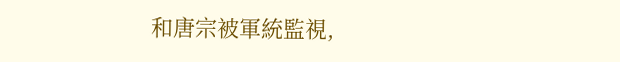和唐宗被軍統監視,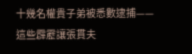十幾名權貴子弟被悉數逮捕——這些霹靂讓張貫夫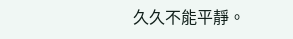久久不能平靜。